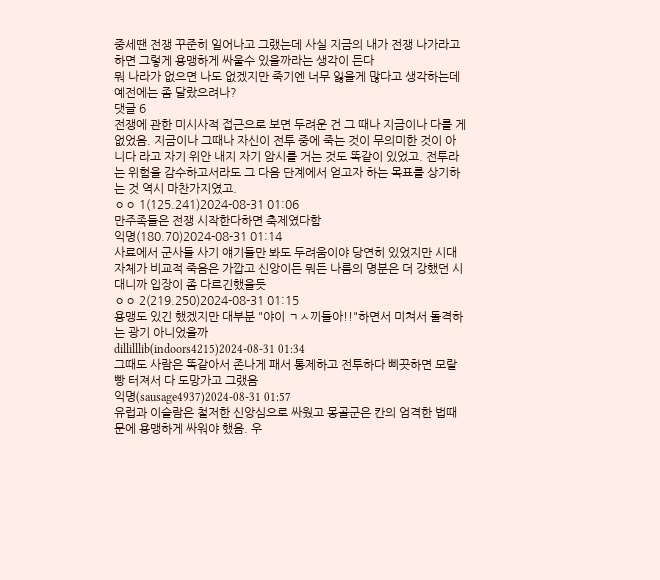중세땐 전쟁 꾸준히 일어나고 그랬는데 사실 지금의 내가 전쟁 나가라고 하면 그렇게 용맹하게 싸울수 있을까라는 생각이 든다
뭐 나라가 없으면 나도 없겠지만 죽기엔 너무 잃을게 많다고 생각하는데 예전에는 좀 달랐으려나?
댓글 6
전쟁에 관한 미시사적 접근으로 보면 두려운 건 그 때나 지금이나 다를 게 없었음. 지금이나 그때나 자신이 전투 중에 죽는 것이 무의미한 것이 아니다 라고 자기 위안 내지 자기 암시를 거는 것도 똑같이 있었고. 전투라는 위험을 감수하고서라도 그 다음 단계에서 얻고자 하는 목표를 상기하는 것 역시 마찬가지였고.
ㅇㅇ 1(125.241)2024-08-31 01:06
만주족들은 전쟁 시작한다하면 축제였다함
익명(180.70)2024-08-31 01:14
사료에서 군사들 사기 얘기들만 봐도 두려움이야 당연히 있었지만 시대 자체가 비교적 죽음은 가깝고 신앙이든 뭐든 나름의 명분은 더 강했던 시대니까 입장이 좀 다르긴했을듯
ㅇㅇ 2(219.250)2024-08-31 01:15
용맹도 있긴 했겠지만 대부분 "야이 ㄱㅅ끼들아!!"하면서 미쳐서 돌격하는 광기 아니었을까
dillilllib(indoors4215)2024-08-31 01:34
그때도 사람은 똑같아서 존나게 패서 통제하고 전투하다 삐끗하면 모랄빵 터져서 다 도망가고 그랬음
익명(sausage4937)2024-08-31 01:57
유럽과 이슬람은 철저한 신앙심으로 싸웠고 몽골군은 칸의 엄격한 법때문에 용맹하게 싸워야 했음. 우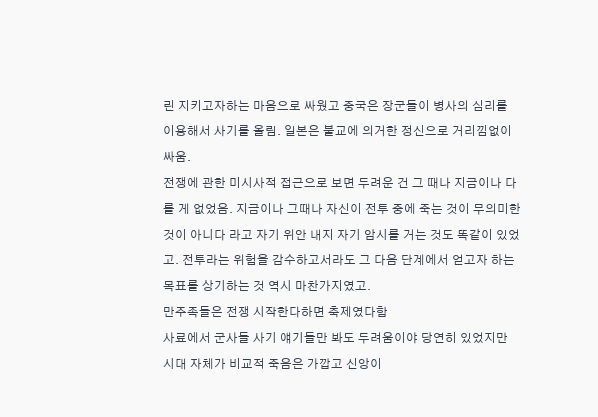린 지키고자하는 마음으로 싸웠고 중국은 장군들이 병사의 심리를 이용해서 사기를 올림. 일본은 불교에 의거한 정신으로 거리낌없이 싸움.
전쟁에 관한 미시사적 접근으로 보면 두려운 건 그 때나 지금이나 다를 게 없었음. 지금이나 그때나 자신이 전투 중에 죽는 것이 무의미한 것이 아니다 라고 자기 위안 내지 자기 암시를 거는 것도 똑같이 있었고. 전투라는 위험을 감수하고서라도 그 다음 단계에서 얻고자 하는 목표를 상기하는 것 역시 마찬가지였고.
만주족들은 전쟁 시작한다하면 축제였다함
사료에서 군사들 사기 얘기들만 봐도 두려움이야 당연히 있었지만 시대 자체가 비교적 죽음은 가깝고 신앙이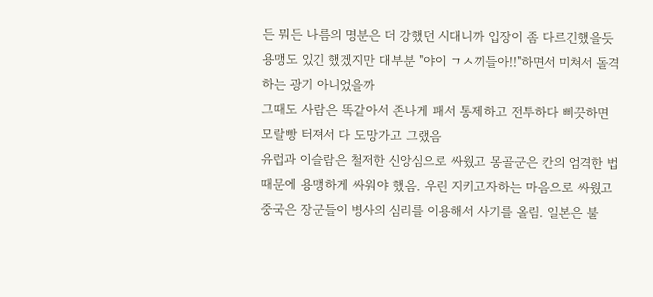든 뭐든 나름의 명분은 더 강했던 시대니까 입장이 좀 다르긴했을듯
용맹도 있긴 했겠지만 대부분 "야이 ㄱㅅ끼들아!!"하면서 미쳐서 돌격하는 광기 아니었을까
그때도 사람은 똑같아서 존나게 패서 통제하고 전투하다 삐끗하면 모랄빵 터져서 다 도망가고 그랬음
유럽과 이슬람은 철저한 신앙심으로 싸웠고 몽골군은 칸의 엄격한 법때문에 용맹하게 싸워야 했음. 우린 지키고자하는 마음으로 싸웠고 중국은 장군들이 병사의 심리를 이용해서 사기를 올림. 일본은 불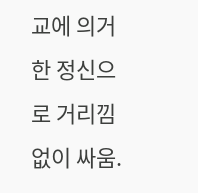교에 의거한 정신으로 거리낌없이 싸움.